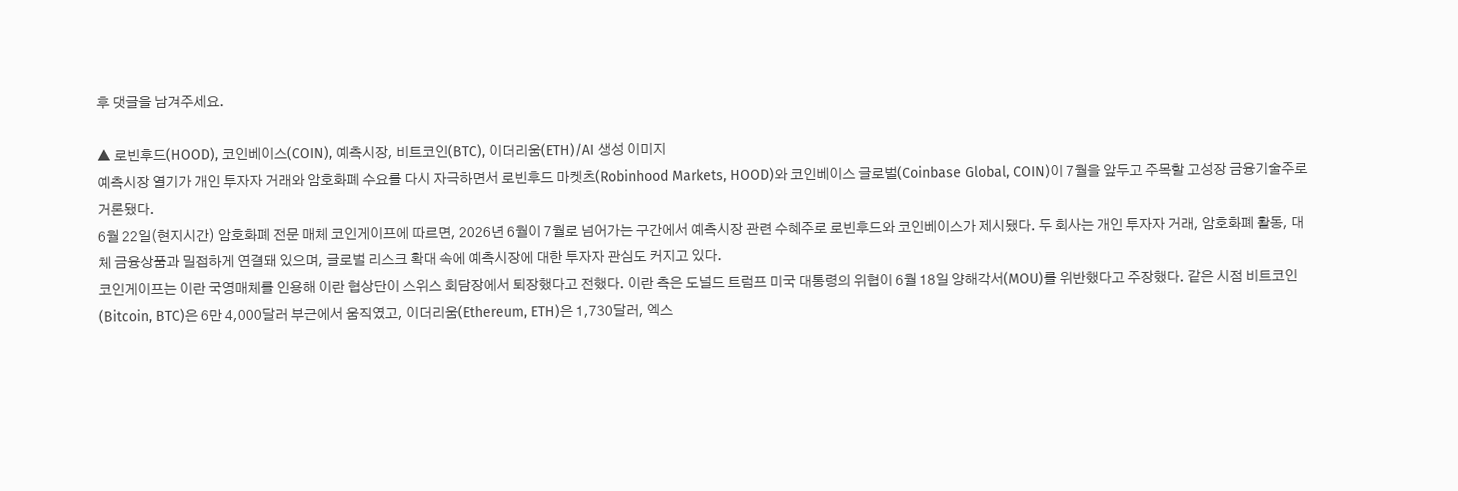후 댓글을 남겨주세요.

▲ 로빈후드(HOOD), 코인베이스(COIN), 예측시장, 비트코인(BTC), 이더리움(ETH)/AI 생성 이미지
예측시장 열기가 개인 투자자 거래와 암호화폐 수요를 다시 자극하면서 로빈후드 마켓츠(Robinhood Markets, HOOD)와 코인베이스 글로벌(Coinbase Global, COIN)이 7월을 앞두고 주목할 고성장 금융기술주로 거론됐다.
6월 22일(현지시간) 암호화폐 전문 매체 코인게이프에 따르면, 2026년 6월이 7월로 넘어가는 구간에서 예측시장 관련 수혜주로 로빈후드와 코인베이스가 제시됐다. 두 회사는 개인 투자자 거래, 암호화폐 활동, 대체 금융상품과 밀접하게 연결돼 있으며, 글로벌 리스크 확대 속에 예측시장에 대한 투자자 관심도 커지고 있다.
코인게이프는 이란 국영매체를 인용해 이란 협상단이 스위스 회담장에서 퇴장했다고 전했다. 이란 측은 도널드 트럼프 미국 대통령의 위협이 6월 18일 양해각서(MOU)를 위반했다고 주장했다. 같은 시점 비트코인(Bitcoin, BTC)은 6만 4,000달러 부근에서 움직였고, 이더리움(Ethereum, ETH)은 1,730달러, 엑스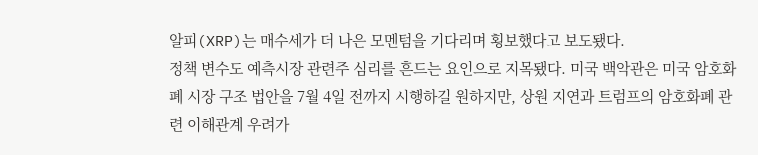알피(XRP)는 매수세가 더 나은 모멘텀을 기다리며 횡보했다고 보도됐다.
정책 변수도 예측시장 관련주 심리를 흔드는 요인으로 지목됐다. 미국 백악관은 미국 암호화폐 시장 구조 법안을 7월 4일 전까지 시행하길 원하지만, 상원 지연과 트럼프의 암호화폐 관련 이해관계 우려가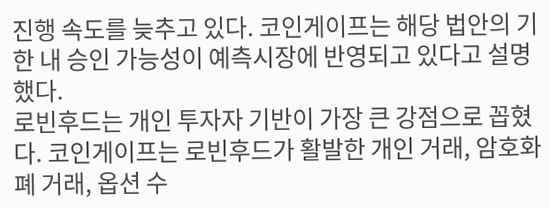진행 속도를 늦추고 있다. 코인게이프는 해당 법안의 기한 내 승인 가능성이 예측시장에 반영되고 있다고 설명했다.
로빈후드는 개인 투자자 기반이 가장 큰 강점으로 꼽혔다. 코인게이프는 로빈후드가 활발한 개인 거래, 암호화폐 거래, 옵션 수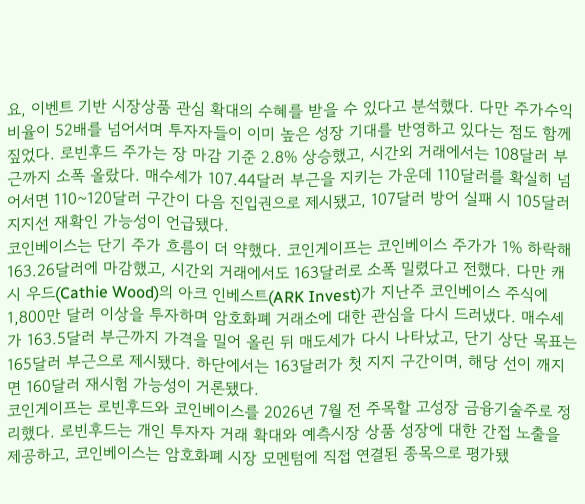요, 이벤트 기반 시장상품 관심 확대의 수혜를 받을 수 있다고 분석했다. 다만 주가수익비율이 52배를 넘어서며 투자자들이 이미 높은 성장 기대를 반영하고 있다는 점도 함께 짚었다. 로빈후드 주가는 장 마감 기준 2.8% 상승했고, 시간외 거래에서는 108달러 부근까지 소폭 올랐다. 매수세가 107.44달러 부근을 지키는 가운데 110달러를 확실히 넘어서면 110~120달러 구간이 다음 진입권으로 제시됐고, 107달러 방어 실패 시 105달러 지지선 재확인 가능성이 언급됐다.
코인베이스는 단기 주가 흐름이 더 약했다. 코인게이프는 코인베이스 주가가 1% 하락해 163.26달러에 마감했고, 시간외 거래에서도 163달러로 소폭 밀렸다고 전했다. 다만 캐시 우드(Cathie Wood)의 아크 인베스트(ARK Invest)가 지난주 코인베이스 주식에 1,800만 달러 이상을 투자하며 암호화폐 거래소에 대한 관심을 다시 드러냈다. 매수세가 163.5달러 부근까지 가격을 밀어 올린 뒤 매도세가 다시 나타났고, 단기 상단 목표는 165달러 부근으로 제시됐다. 하단에서는 163달러가 첫 지지 구간이며, 해당 선이 깨지면 160달러 재시험 가능성이 거론됐다.
코인게이프는 로빈후드와 코인베이스를 2026년 7월 전 주목할 고성장 금융기술주로 정리했다. 로빈후드는 개인 투자자 거래 확대와 예측시장 상품 성장에 대한 간접 노출을 제공하고, 코인베이스는 암호화폐 시장 모멘텀에 직접 연결된 종목으로 평가됐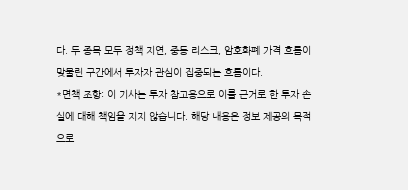다. 두 종목 모두 정책 지연, 중동 리스크, 암호화폐 가격 흐름이 맞물린 구간에서 투자자 관심이 집중되는 흐름이다.
*면책 조항: 이 기사는 투자 참고용으로 이를 근거로 한 투자 손실에 대해 책임을 지지 않습니다. 해당 내용은 정보 제공의 목적으로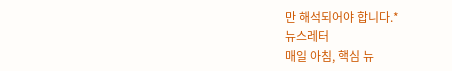만 해석되어야 합니다.*
뉴스레터
매일 아침, 핵심 뉴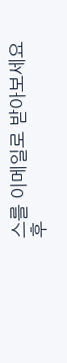스를 이메일로 받아보세요
후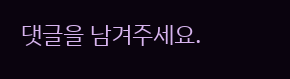댓글을 남겨주세요.